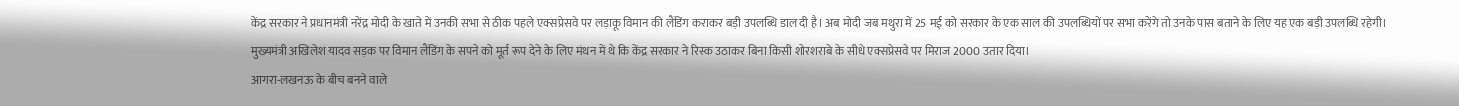केंद्र सरकार ने प्रधानमंत्री नरेंद्र मोदी के खाते में उनकी सभा से ठीक पहले एक्सप्रेसवे पर लड़ाकू विमान की लैंडिंग कराकर बड़ी उपलब्धि डाल दी है। अब मोदी जब मथुरा में 25 मई को सरकार के एक साल की उपलब्धियों पर सभा करेंगे तो उनके पास बताने के लिए यह एक बड़ी उपलब्धि रहेगी।
मुख्यमंत्री अखिलेश यादव सड़क पर विमान लैंडिंग के सपने को मूर्त रूप देने के लिए मंथन में थे कि केंद्र सरकार ने रिस्क उठाकर बिना किसी शोरशराबे के सीधे एक्सप्रेसवे पर मिराज 2000 उतार दिया।
आगरा-लखनऊ के बीच बनने वाले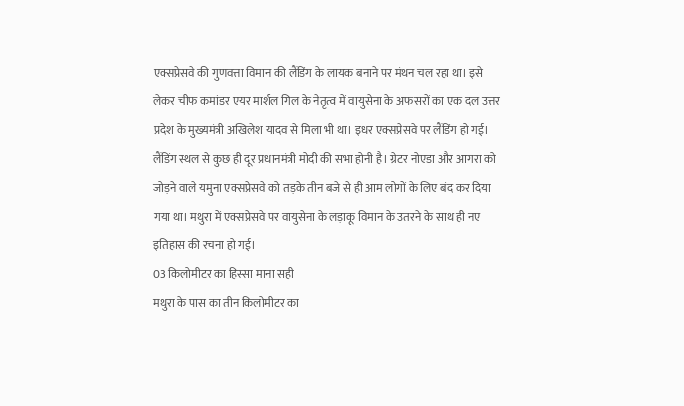एक्सप्रेसवे की गुणवत्ता विमान की लैंडिंग के लायक बनाने पर मंथन चल रहा था। इसे लेकर चीफ कमांडर एयर मार्शल गिल के नेतृत्व में वायुसेना के अफसरों का एक दल उत्तर प्रदेश के मुख्यमंत्री अखिलेश यादव से मिला भी था। इधर एक्सप्रेसवे पर लैंडिंग हो गई।
लैंडिंग स्थल से कुछ ही दूर प्रधानमंत्री मोदी की सभा होनी है। ग्रेटर नोएडा और आगरा को जोड़ने वाले यमुना एक्सप्रेसवे को तड़के तीन बजे से ही आम लोगों के लिए बंद कर दिया गया था। मथुरा में एक्सप्रेसवे पर वायुसेना के लड़ाकू विमान के उतरने के साथ ही नए इतिहास की रचना हो गई।
03 किलोमीटर का हिस्सा माना सही
मथुरा के पास का तीन किलोमीटर का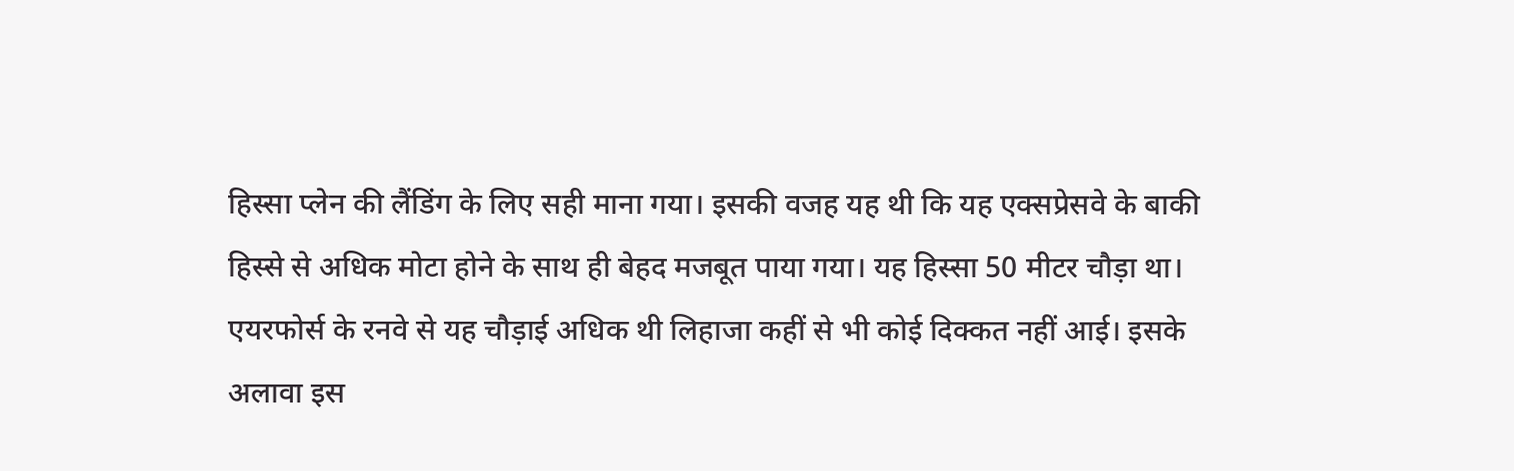हिस्सा प्लेन की लैंडिंग के लिए सही माना गया। इसकी वजह यह थी कि यह एक्सप्रेसवे के बाकी हिस्से से अधिक मोटा होने के साथ ही बेहद मजबूत पाया गया। यह हिस्सा 50 मीटर चौड़ा था। एयरफोर्स के रनवे से यह चौड़ाई अधिक थी लिहाजा कहीं से भी कोई दिक्कत नहीं आई। इसके अलावा इस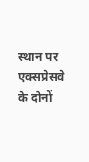स्थान पर एक्सप्रेसवे के दोनों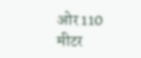ओर 110 मीटर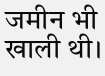जमीन भी खाली थी।